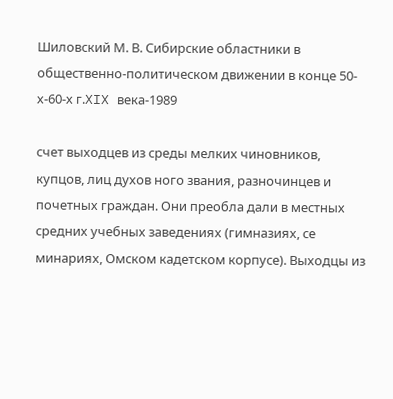Шиловский М. В. Сибирские областники в общественно-политическом движении в конце 50-х-60-х г.XIX века-1989

счет выходцев из среды мелких чиновников, купцов, лиц духов ного звания, разночинцев и почетных граждан. Они преобла дали в местных средних учебных заведениях (гимназиях, се минариях, Омском кадетском корпусе). Выходцы из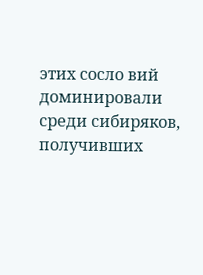этих сосло вий доминировали среди сибиряков, получивших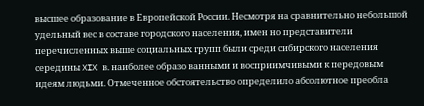высшее образование в Европейской России. Несмотря на сравнительно небольшой удельный вес в составе городского населения, имен но представители перечисленных выше социальных групп были среди сибирского населения середины XIX в. наиболее образо ванными и восприимчивыми к передовым идеям людьми. Отмеченное обстоятельство определило абсолютное преобла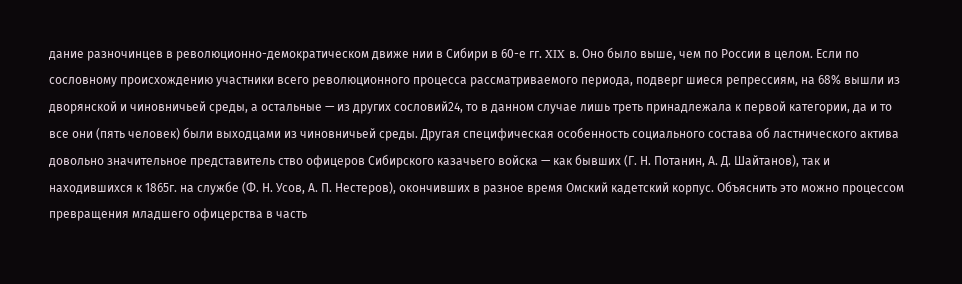дание разночинцев в революционно-демократическом движе нии в Сибири в 60-е гг. XIX в. Оно было выше, чем по России в целом. Если по сословному происхождению участники всего революционного процесса рассматриваемого периода, подверг шиеся репрессиям, на 68% вышли из дворянской и чиновничьей среды, а остальные — из других сословий24, то в данном случае лишь треть принадлежала к первой категории, да и то все они (пять человек) были выходцами из чиновничьей среды. Другая специфическая особенность социального состава об ластнического актива довольно значительное представитель ство офицеров Сибирского казачьего войска — как бывших (Г. Н. Потанин, А. Д. Шайтанов), так и находившихся к 1865г. на службе (Ф. Н. Усов, А. П. Нестеров), окончивших в разное время Омский кадетский корпус. Объяснить это можно процессом превращения младшего офицерства в часть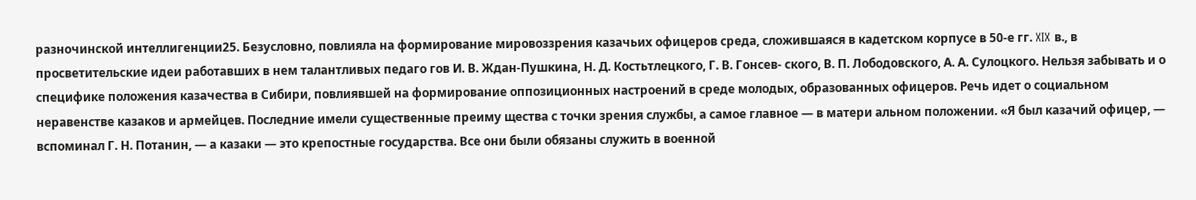разночинской интеллигенции25. Безусловно, повлияла на формирование мировоззрения казачьих офицеров среда, сложившаяся в кадетском корпусе в 50-е гг. XIX в., в просветительские идеи работавших в нем талантливых педаго гов И. В. Ждан-Пушкина, Н. Д. Костьтлецкого, Г. В. Гонсев- ского, В. П. Лободовского, А. А. Сулоцкого. Нельзя забывать и о специфике положения казачества в Сибири, повлиявшей на формирование оппозиционных настроений в среде молодых, образованных офицеров. Речь идет о социальном неравенстве казаков и армейцев. Последние имели существенные преиму щества с точки зрения службы, а самое главное — в матери альном положении. «Я был казачий офицер, — вспоминал Г. Н. Потанин, — а казаки — это крепостные государства. Все они были обязаны служить в военной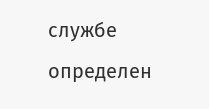службе определен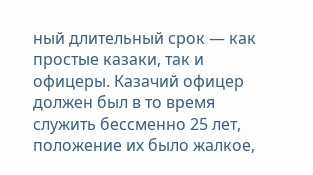ный длительный срок — как простые казаки, так и офицеры. Казачий офицер должен был в то время служить бессменно 25 лет, положение их было жалкое,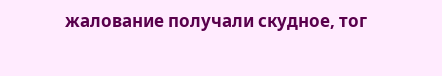жалование получали скудное, тог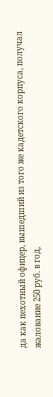да как пехотный офицер, вышедший из того же кадетского корпуса, получал жалование 250 руб. в год,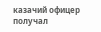казачий офицер получал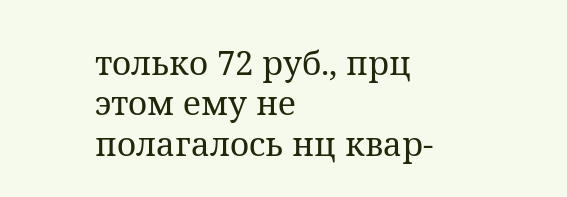только 72 руб., прц этом ему не полагалось нц квар-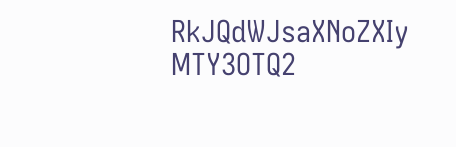RkJQdWJsaXNoZXIy MTY3OTQ2